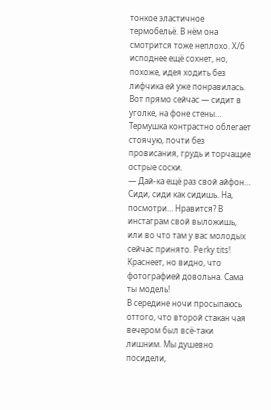тонкое эластичное термобельё. В нём она смотрится тоже неплохо. X/б исподнее ещё сохнет, но, похоже, идея ходить без лифчика ей уже понравилась. Вот прямо сейчас — сидит в уголке, на фоне стены… Термушка контрастно облегает стоячую, почти без провисания, грудь и торчащие острые соски.
— Дай-ка ещё раз свой айфон… Сиди, сиди как сидишь. На, посмотри… Нравится? В инстаграм свой выложишь, или во что там у вас молодых сейчас принято. Perky tits!
Краснеет, но видно, что фотографией довольна. Сама ты модель!
В середине ночи просыпаюсь оттого, что второй стакан чая вечером был всё-таки лишним. Мы душевно посидели,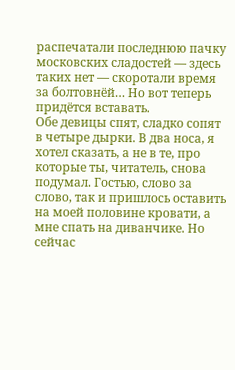распечатали последнюю пачку московских сладостей — здесь таких нет — скоротали время за болтовнёй… Но вот теперь придётся вставать.
Обе девицы спят, сладко сопят в четыре дырки. В два носа, я хотел сказать, а не в те, про которые ты, читатель, снова подумал. Гостью, слово за слово, так и пришлось оставить на моей половине кровати, а мне спать на диванчике. Но сейчас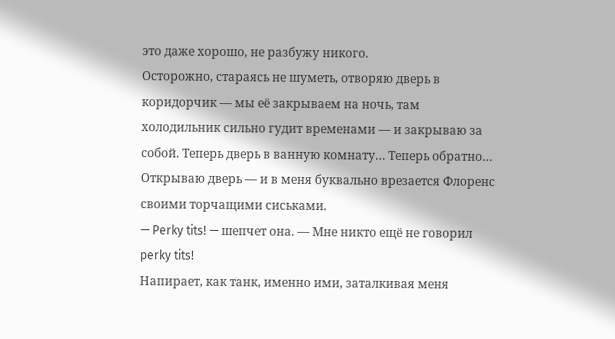это даже хорошо, не разбужу никого.
Осторожно, стараясь не шуметь, отворяю дверь в коридорчик — мы её закрываем на ночь, там холодильник сильно гудит временами — и закрываю за собой. Теперь дверь в ванную комнату… Теперь обратно…
Открываю дверь — и в меня буквально врезается Флоренс своими торчащими сиськами.
— Perky tits! — шепчет она. — Мне никто ещё не говорил perky tits!
Напирает, как танк, именно ими, заталкивая меня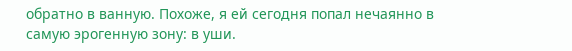обратно в ванную. Похоже, я ей сегодня попал нечаянно в самую эрогенную зону: в уши.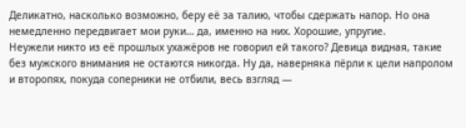Деликатно, насколько возможно, беру её за талию, чтобы сдержать напор. Но она немедленно передвигает мои руки… да, именно на них. Хорошие, упругие.
Неужели никто из её прошлых ухажёров не говорил ей такого? Девица видная, такие без мужского внимания не остаются никогда. Ну да, наверняка пёрли к цели напролом и второпях, покуда соперники не отбили, весь взгляд —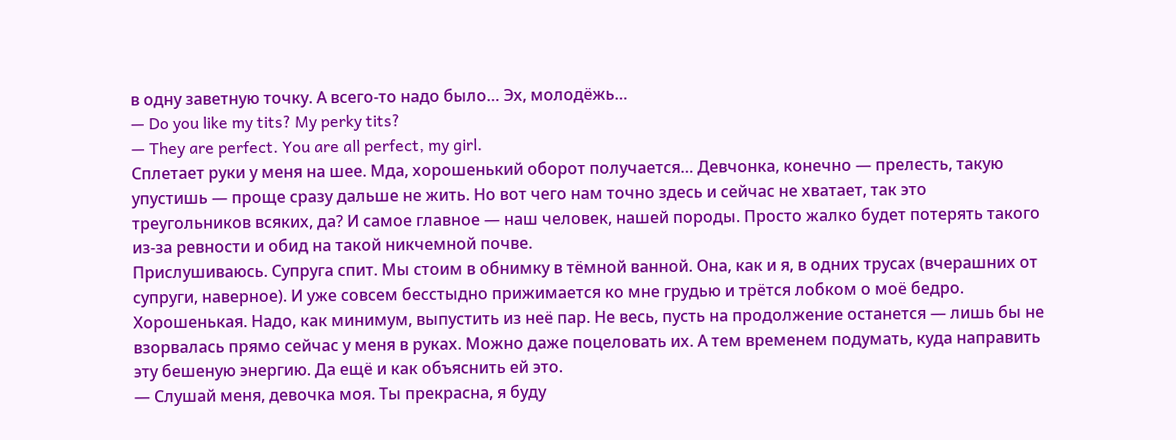в одну заветную точку. А всего-то надо было… Эх, молодёжь…
— Do you like my tits? My perky tits?
— They are perfect. You are all perfect, my girl.
Сплетает руки у меня на шее. Мда, хорошенький оборот получается… Девчонка, конечно — прелесть, такую упустишь — проще сразу дальше не жить. Но вот чего нам точно здесь и сейчас не хватает, так это треугольников всяких, да? И самое главное — наш человек, нашей породы. Просто жалко будет потерять такого из-за ревности и обид на такой никчемной почве.
Прислушиваюсь. Супруга спит. Мы стоим в обнимку в тёмной ванной. Она, как и я, в одних трусах (вчерашних от супруги, наверное). И уже совсем бесстыдно прижимается ко мне грудью и трётся лобком о моё бедро. Хорошенькая. Надо, как минимум, выпустить из неё пар. Не весь, пусть на продолжение останется — лишь бы не взорвалась прямо сейчас у меня в руках. Можно даже поцеловать их. А тем временем подумать, куда направить эту бешеную энергию. Да ещё и как объяснить ей это.
— Слушай меня, девочка моя. Ты прекрасна, я буду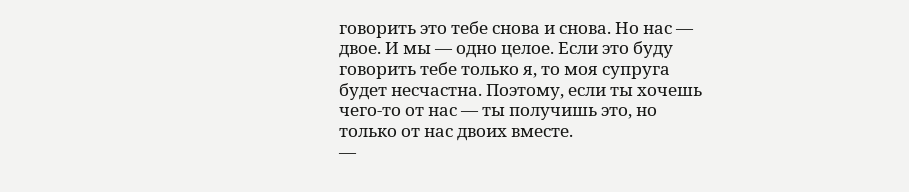говорить это тебе снова и снова. Но нас — двое. И мы — одно целое. Если это буду говорить тебе только я, то моя супруга будет несчастна. Поэтому, если ты хочешь чего-то от нас — ты получишь это, но только от нас двоих вместе.
—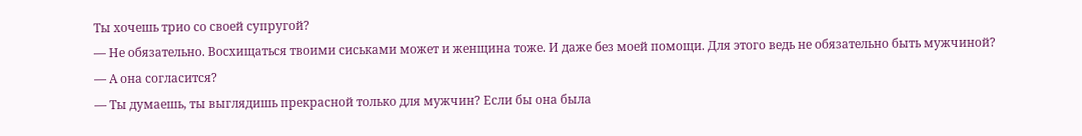Ты хочешь трио со своей супругой?
— Не обязательно. Восхищаться твоими сиськами может и женщина тоже. И даже без моей помощи. Для этого ведь не обязательно быть мужчиной?
— А она согласится?
— Ты думаешь, ты выглядишь прекрасной только для мужчин? Если бы она была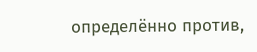определённо против,